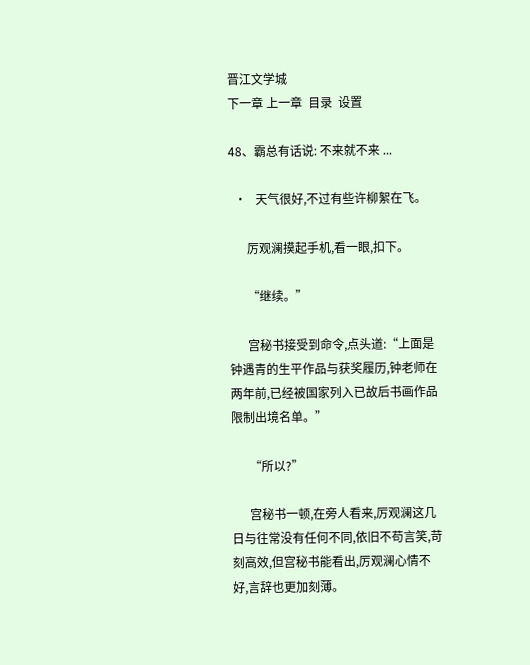晋江文学城
下一章 上一章  目录  设置

48、霸总有话说: 不来就不来 ...

  •   天气很好,不过有些许柳絮在飞。

      厉观澜摸起手机,看一眼,扣下。

      “继续。”

      宫秘书接受到命令,点头道:“上面是钟遇青的生平作品与获奖履历,钟老师在两年前,已经被国家列入已故后书画作品限制出境名单。”

      “所以?”

      宫秘书一顿,在旁人看来,厉观澜这几日与往常没有任何不同,依旧不苟言笑,苛刻高效,但宫秘书能看出,厉观澜心情不好,言辞也更加刻薄。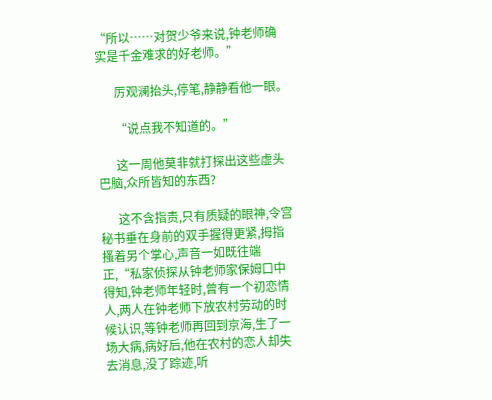“所以……对贺少爷来说,钟老师确实是千金难求的好老师。”

      厉观澜抬头,停笔,静静看他一眼。

      “说点我不知道的。”

      这一周他莫非就打探出这些虚头巴脑,众所皆知的东西?

      这不含指责,只有质疑的眼神,令宫秘书垂在身前的双手握得更紧,拇指搔着另个掌心,声音一如既往端正,“私家侦探从钟老师家保姆口中得知,钟老师年轻时,曾有一个初恋情人,两人在钟老师下放农村劳动的时候认识,等钟老师再回到京海,生了一场大病,病好后,他在农村的恋人却失去消息,没了踪迹,听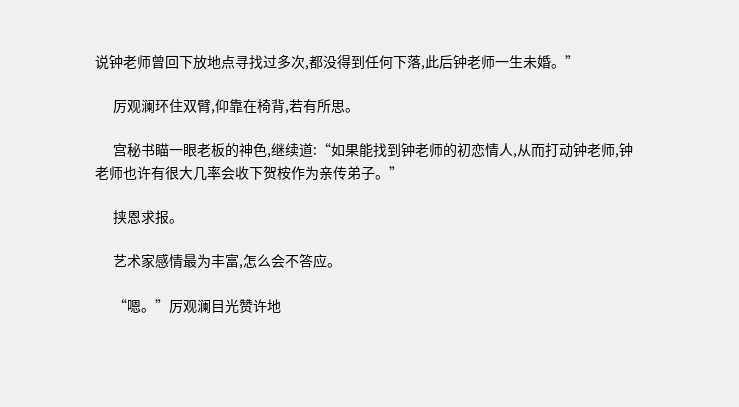说钟老师曾回下放地点寻找过多次,都没得到任何下落,此后钟老师一生未婚。”

      厉观澜环住双臂,仰靠在椅背,若有所思。

      宫秘书瞄一眼老板的神色,继续道:“如果能找到钟老师的初恋情人,从而打动钟老师,钟老师也许有很大几率会收下贺桉作为亲传弟子。”

      挟恩求报。

      艺术家感情最为丰富,怎么会不答应。

      “嗯。”厉观澜目光赞许地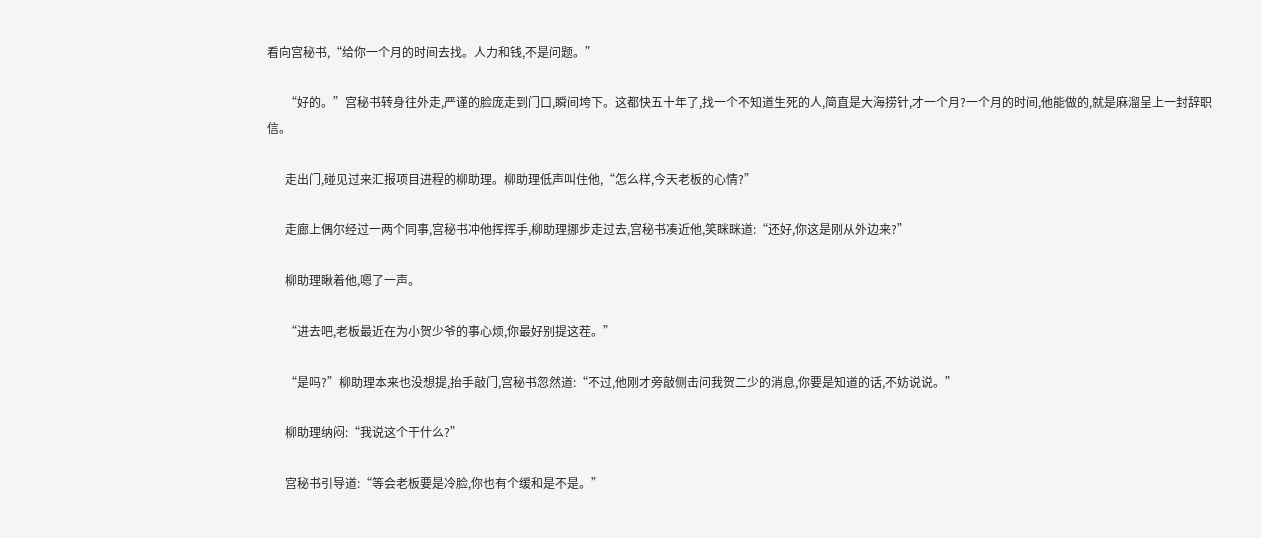看向宫秘书,“给你一个月的时间去找。人力和钱,不是问题。”

      “好的。”宫秘书转身往外走,严谨的脸庞走到门口,瞬间垮下。这都快五十年了,找一个不知道生死的人,简直是大海捞针,才一个月?一个月的时间,他能做的,就是麻溜呈上一封辞职信。

      走出门,碰见过来汇报项目进程的柳助理。柳助理低声叫住他,“怎么样,今天老板的心情?”

      走廊上偶尔经过一两个同事,宫秘书冲他挥挥手,柳助理挪步走过去,宫秘书凑近他,笑眯眯道:“还好,你这是刚从外边来?”

      柳助理瞅着他,嗯了一声。

      “进去吧,老板最近在为小贺少爷的事心烦,你最好别提这茬。”

      “是吗?”柳助理本来也没想提,抬手敲门,宫秘书忽然道:“不过,他刚才旁敲侧击问我贺二少的消息,你要是知道的话,不妨说说。”

      柳助理纳闷:“我说这个干什么?”

      宫秘书引导道:“等会老板要是冷脸,你也有个缓和是不是。”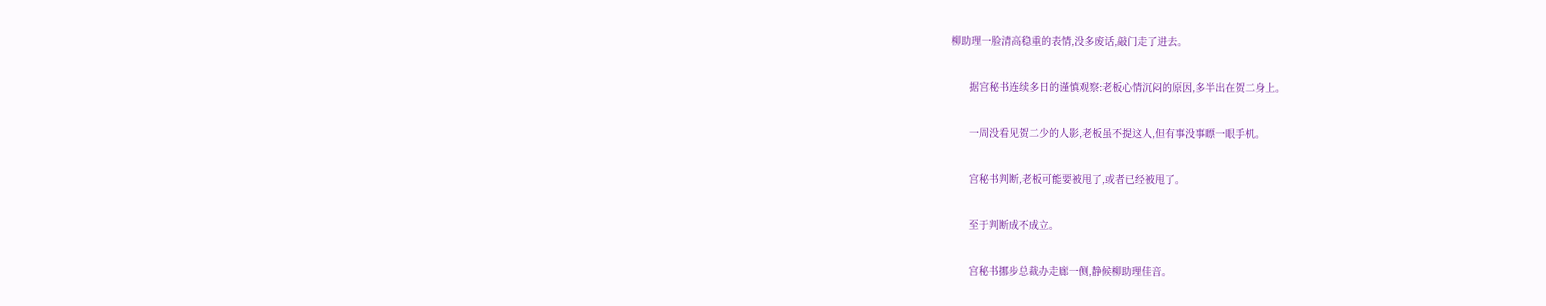柳助理一脸清高稳重的表情,没多废话,敲门走了进去。

      据宫秘书连续多日的谨慎观察:老板心情沉闷的原因,多半出在贺二身上。

      一周没看见贺二少的人影,老板虽不提这人,但有事没事瞟一眼手机。

      宫秘书判断,老板可能要被甩了,或者已经被甩了。

      至于判断成不成立。

      宫秘书挪步总裁办走廊一侧,静候柳助理佳音。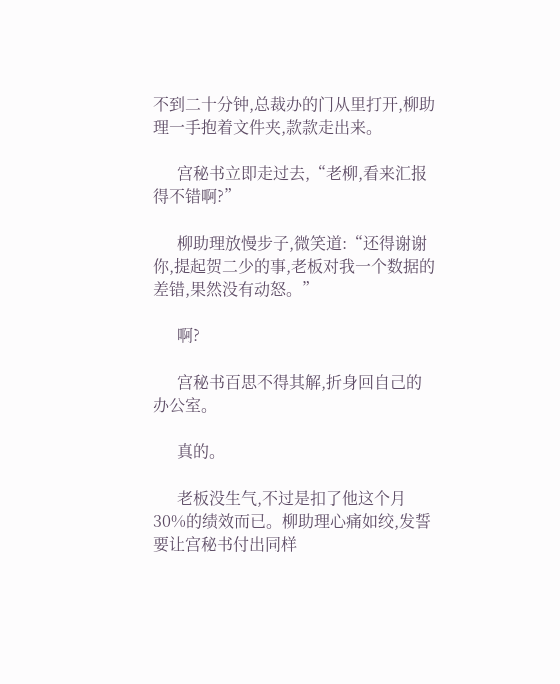不到二十分钟,总裁办的门从里打开,柳助理一手抱着文件夹,款款走出来。

      宫秘书立即走过去,“老柳,看来汇报得不错啊?”

      柳助理放慢步子,微笑道:“还得谢谢你,提起贺二少的事,老板对我一个数据的差错,果然没有动怒。”

      啊?

      宫秘书百思不得其解,折身回自己的办公室。

      真的。

      老板没生气,不过是扣了他这个月30%的绩效而已。柳助理心痛如绞,发誓要让宫秘书付出同样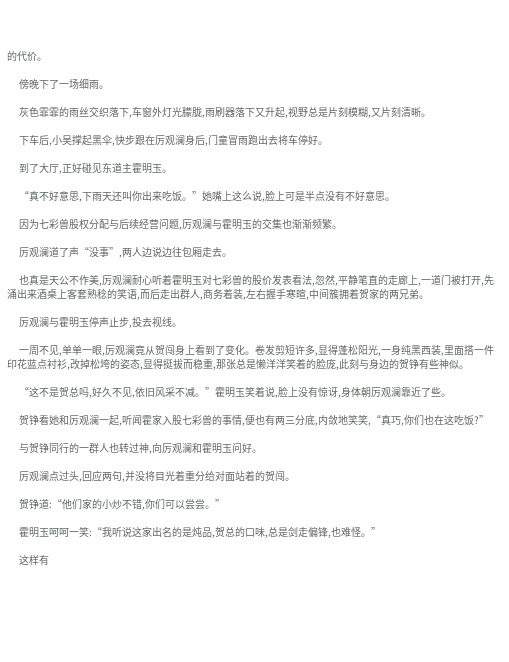的代价。

      傍晚下了一场细雨。

      灰色霏霏的雨丝交织落下,车窗外灯光朦胧,雨刷器落下又升起,视野总是片刻模糊,又片刻清晰。

      下车后,小吴撑起黑伞,快步跟在厉观澜身后,门童冒雨跑出去将车停好。

      到了大厅,正好碰见东道主霍明玉。

      “真不好意思,下雨天还叫你出来吃饭。”她嘴上这么说,脸上可是半点没有不好意思。

      因为七彩兽股权分配与后续经营问题,厉观澜与霍明玉的交集也渐渐频繁。

      厉观澜道了声“没事”,两人边说边往包厢走去。

      也真是天公不作美,厉观澜耐心听着霍明玉对七彩兽的股价发表看法,忽然,平静笔直的走廊上,一道门被打开,先涌出来酒桌上客套熟稔的笑语,而后走出群人,商务着装,左右握手寒暄,中间簇拥着贺家的两兄弟。

      厉观澜与霍明玉停声止步,投去视线。

      一周不见,单单一眼,厉观澜竟从贺闯身上看到了变化。卷发剪短许多,显得蓬松阳光,一身纯黑西装,里面搭一件印花蓝点衬衫,改掉松垮的姿态,显得挺拔而稳重,那张总是懒洋洋笑着的脸庞,此刻与身边的贺铮有些神似。

      “这不是贺总吗,好久不见,依旧风采不减。”霍明玉笑着说,脸上没有惊讶,身体朝厉观澜靠近了些。

      贺铮看她和厉观澜一起,听闻霍家入股七彩兽的事情,便也有两三分底,内敛地笑笑,“真巧,你们也在这吃饭?”

      与贺铮同行的一群人也转过神,向厉观澜和霍明玉问好。

      厉观澜点过头,回应两句,并没将目光着重分给对面站着的贺闯。

      贺铮道:“他们家的小炒不错,你们可以尝尝。”

      霍明玉呵呵一笑:“我听说这家出名的是炖品,贺总的口味,总是剑走偏锋,也难怪。”

      这样有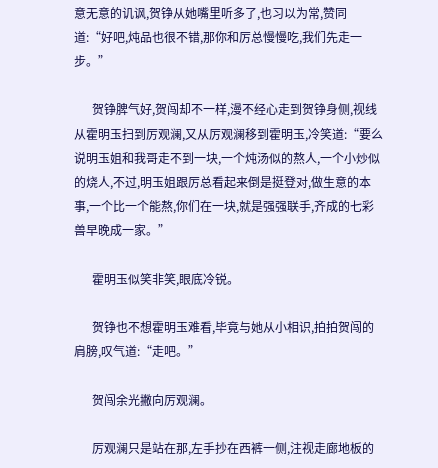意无意的讥讽,贺铮从她嘴里听多了,也习以为常,赞同道:“好吧,炖品也很不错,那你和厉总慢慢吃,我们先走一步。”

      贺铮脾气好,贺闯却不一样,漫不经心走到贺铮身侧,视线从霍明玉扫到厉观澜,又从厉观澜移到霍明玉,冷笑道:“要么说明玉姐和我哥走不到一块,一个炖汤似的熬人,一个小炒似的烧人,不过,明玉姐跟厉总看起来倒是挺登对,做生意的本事,一个比一个能熬,你们在一块,就是强强联手,齐成的七彩兽早晚成一家。”

      霍明玉似笑非笑,眼底冷锐。

      贺铮也不想霍明玉难看,毕竟与她从小相识,拍拍贺闯的肩膀,叹气道:“走吧。”

      贺闯余光撇向厉观澜。

      厉观澜只是站在那,左手抄在西裤一侧,注视走廊地板的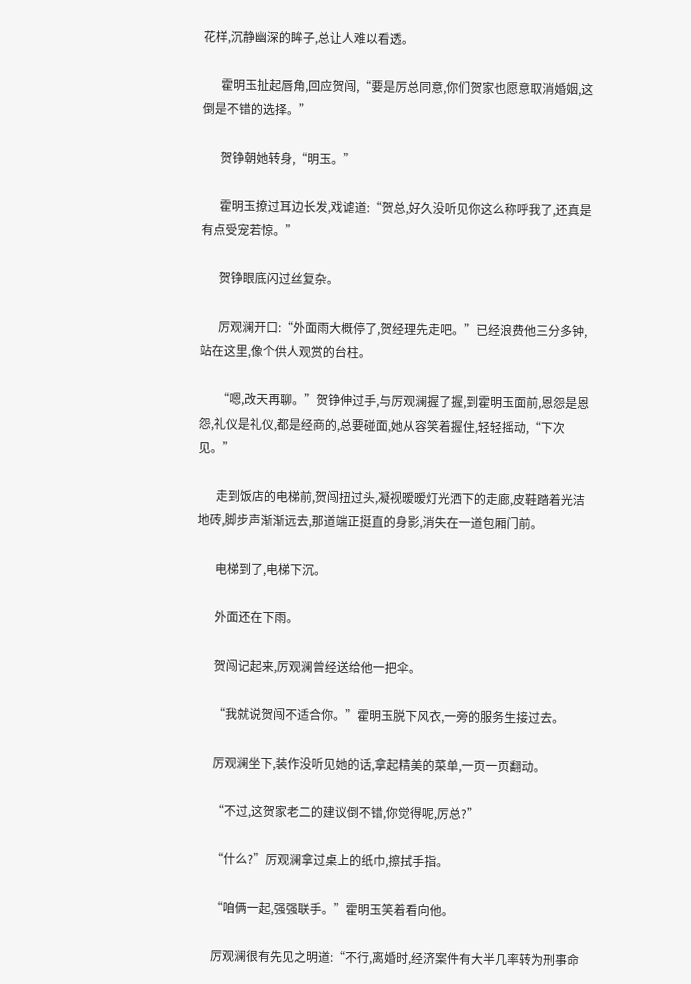花样,沉静幽深的眸子,总让人难以看透。

      霍明玉扯起唇角,回应贺闯,“要是厉总同意,你们贺家也愿意取消婚姻,这倒是不错的选择。”

      贺铮朝她转身,“明玉。”

      霍明玉撩过耳边长发,戏谑道:“贺总,好久没听见你这么称呼我了,还真是有点受宠若惊。”

      贺铮眼底闪过丝复杂。

      厉观澜开口:“外面雨大概停了,贺经理先走吧。”已经浪费他三分多钟,站在这里,像个供人观赏的台柱。

      “嗯,改天再聊。”贺铮伸过手,与厉观澜握了握,到霍明玉面前,恩怨是恩怨,礼仪是礼仪,都是经商的,总要碰面,她从容笑着握住,轻轻摇动,“下次见。”

      走到饭店的电梯前,贺闯扭过头,凝视暧暧灯光洒下的走廊,皮鞋踏着光洁地砖,脚步声渐渐远去,那道端正挺直的身影,消失在一道包厢门前。

      电梯到了,电梯下沉。

      外面还在下雨。

      贺闯记起来,厉观澜曾经送给他一把伞。

      “我就说贺闯不适合你。”霍明玉脱下风衣,一旁的服务生接过去。

      厉观澜坐下,装作没听见她的话,拿起精美的菜单,一页一页翻动。

      “不过,这贺家老二的建议倒不错,你觉得呢,厉总?”

      “什么?”厉观澜拿过桌上的纸巾,擦拭手指。

      “咱俩一起,强强联手。”霍明玉笑着看向他。

      厉观澜很有先见之明道:“不行,离婚时,经济案件有大半几率转为刑事命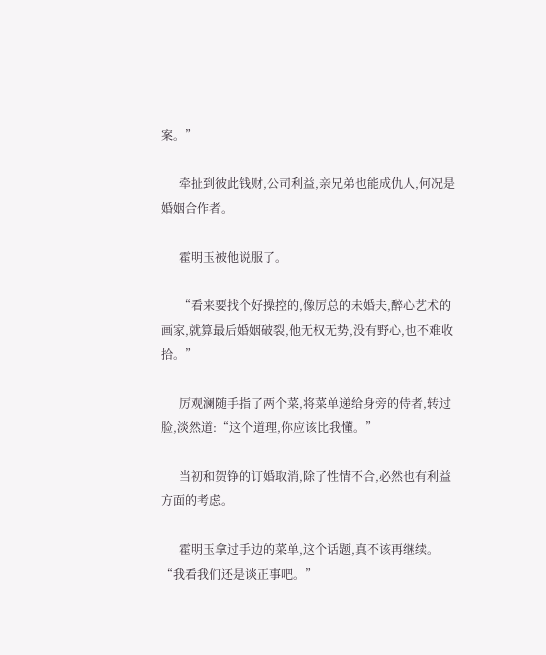案。”

      牵扯到彼此钱财,公司利益,亲兄弟也能成仇人,何况是婚姻合作者。

      霍明玉被他说服了。

      “看来要找个好操控的,像厉总的未婚夫,醉心艺术的画家,就算最后婚姻破裂,他无权无势,没有野心,也不难收拾。”

      厉观澜随手指了两个菜,将菜单递给身旁的侍者,转过脸,淡然道:“这个道理,你应该比我懂。”

      当初和贺铮的订婚取消,除了性情不合,必然也有利益方面的考虑。

      霍明玉拿过手边的菜单,这个话题,真不该再继续。“我看我们还是谈正事吧。”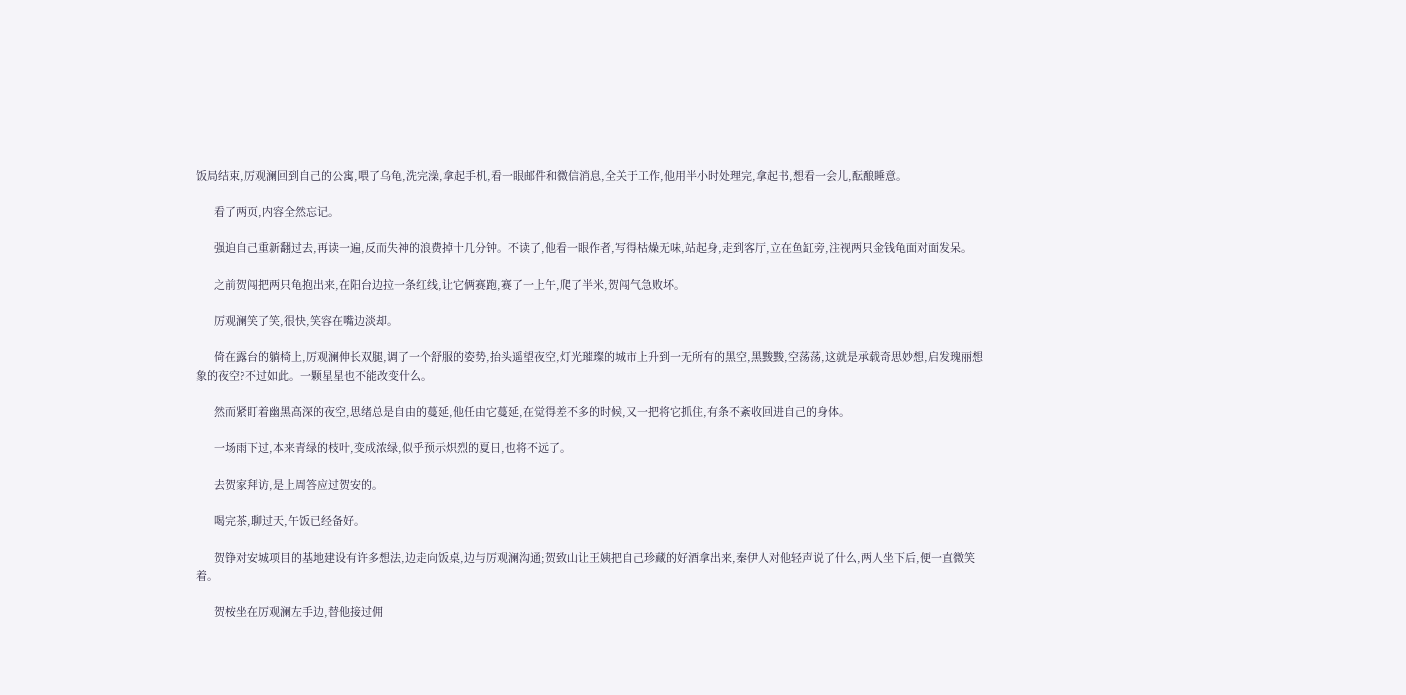饭局结束,厉观澜回到自己的公寓,喂了乌龟,洗完澡,拿起手机,看一眼邮件和微信消息,全关于工作,他用半小时处理完,拿起书,想看一会儿,酝酿睡意。

      看了两页,内容全然忘记。

      强迫自己重新翻过去,再读一遍,反而失神的浪费掉十几分钟。不读了,他看一眼作者,写得枯燥无味,站起身,走到客厅,立在鱼缸旁,注视两只金钱龟面对面发呆。

      之前贺闯把两只龟抱出来,在阳台边拉一条红线,让它俩赛跑,赛了一上午,爬了半米,贺闯气急败坏。

      厉观澜笑了笑,很快,笑容在嘴边淡却。

      倚在露台的躺椅上,厉观澜伸长双腿,调了一个舒服的姿势,抬头遥望夜空,灯光璀璨的城市上升到一无所有的黑空,黑黢黢,空荡荡,这就是承载奇思妙想,启发瑰丽想象的夜空?不过如此。一颗星星也不能改变什么。

      然而紧盯着幽黑高深的夜空,思绪总是自由的蔓延,他任由它蔓延,在觉得差不多的时候,又一把将它抓住,有条不紊收回进自己的身体。

      一场雨下过,本来青绿的枝叶,变成浓绿,似乎预示炽烈的夏日,也将不远了。

      去贺家拜访,是上周答应过贺安的。

      喝完茶,聊过天,午饭已经备好。

      贺铮对安城项目的基地建设有许多想法,边走向饭桌,边与厉观澜沟通;贺致山让王姨把自己珍藏的好酒拿出来,秦伊人对他轻声说了什么,两人坐下后,便一直微笑着。

      贺桉坐在厉观澜左手边,替他接过佣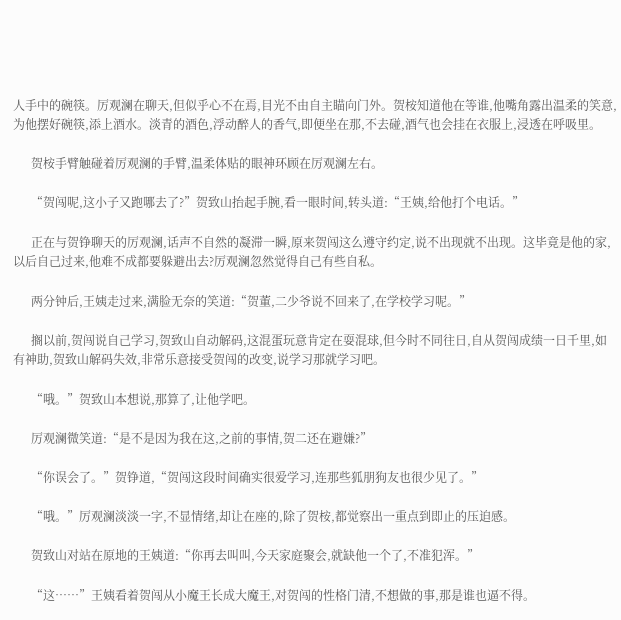人手中的碗筷。厉观澜在聊天,但似乎心不在焉,目光不由自主瞄向门外。贺桉知道他在等谁,他嘴角露出温柔的笑意,为他摆好碗筷,添上酒水。淡青的酒色,浮动醉人的香气,即便坐在那,不去碰,酒气也会挂在衣服上,浸透在呼吸里。

      贺桉手臂触碰着厉观澜的手臂,温柔体贴的眼神环顾在厉观澜左右。

      “贺闯呢,这小子又跑哪去了?”贺致山抬起手腕,看一眼时间,转头道:“王姨,给他打个电话。”

      正在与贺铮聊天的厉观澜,话声不自然的凝滞一瞬,原来贺闯这么遵守约定,说不出现就不出现。这毕竟是他的家,以后自己过来,他难不成都要躲避出去?厉观澜忽然觉得自己有些自私。

      两分钟后,王姨走过来,满脸无奈的笑道:“贺董,二少爷说不回来了,在学校学习呢。”

      搁以前,贺闯说自己学习,贺致山自动解码,这混蛋玩意肯定在耍混球,但今时不同往日,自从贺闯成绩一日千里,如有神助,贺致山解码失效,非常乐意接受贺闯的改变,说学习那就学习吧。

      “哦。”贺致山本想说,那算了,让他学吧。

      厉观澜微笑道:“是不是因为我在这,之前的事情,贺二还在避嫌?”

      “你误会了。”贺铮道,“贺闯这段时间确实很爱学习,连那些狐朋狗友也很少见了。”

      “哦。”厉观澜淡淡一字,不显情绪,却让在座的,除了贺桉,都觉察出一重点到即止的压迫感。

      贺致山对站在原地的王姨道:“你再去叫叫,今天家庭聚会,就缺他一个了,不准犯浑。”

      “这……”王姨看着贺闯从小魔王长成大魔王,对贺闯的性格门清,不想做的事,那是谁也逼不得。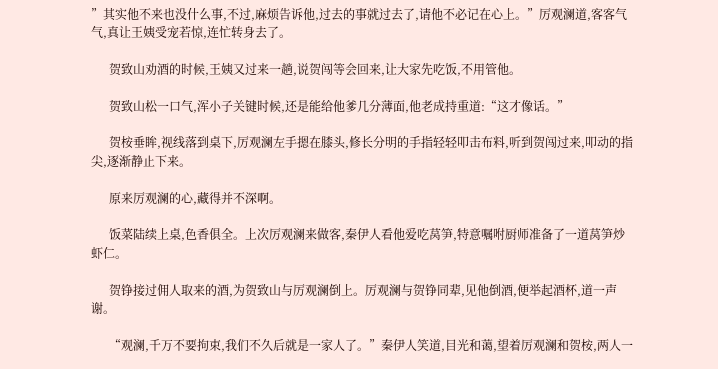”其实他不来也没什么事,不过,麻烦告诉他,过去的事就过去了,请他不必记在心上。”厉观澜道,客客气气,真让王姨受宠若惊,连忙转身去了。

      贺致山劝酒的时候,王姨又过来一趟,说贺闯等会回来,让大家先吃饭,不用管他。

      贺致山松一口气,浑小子关键时候,还是能给他爹几分薄面,他老成持重道:“这才像话。”

      贺桉垂眸,视线落到桌下,厉观澜左手摁在膝头,修长分明的手指轻轻叩击布料,听到贺闯过来,叩动的指尖,逐渐静止下来。

      原来厉观澜的心,藏得并不深啊。

      饭菜陆续上桌,色香俱全。上次厉观澜来做客,秦伊人看他爱吃莴笋,特意嘱咐厨师准备了一道莴笋炒虾仁。

      贺铮接过佣人取来的酒,为贺致山与厉观澜倒上。厉观澜与贺铮同辈,见他倒酒,便举起酒杯,道一声谢。

      “观澜,千万不要拘束,我们不久后就是一家人了。”秦伊人笑道,目光和蔼,望着厉观澜和贺桉,两人一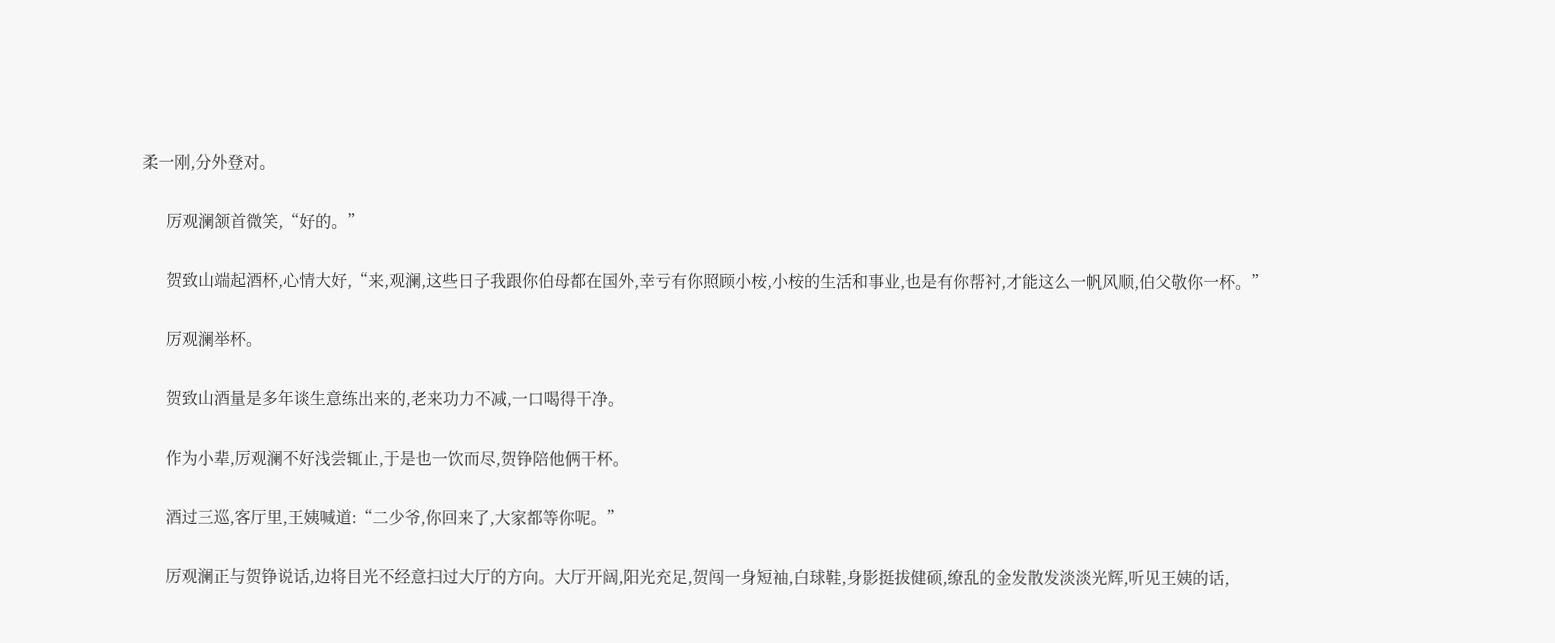柔一刚,分外登对。

      厉观澜颔首微笑,“好的。”

      贺致山端起酒杯,心情大好,“来,观澜,这些日子我跟你伯母都在国外,幸亏有你照顾小桉,小桉的生活和事业,也是有你帮衬,才能这么一帆风顺,伯父敬你一杯。”

      厉观澜举杯。

      贺致山酒量是多年谈生意练出来的,老来功力不减,一口喝得干净。

      作为小辈,厉观澜不好浅尝辄止,于是也一饮而尽,贺铮陪他俩干杯。

      酒过三巡,客厅里,王姨喊道:“二少爷,你回来了,大家都等你呢。”

      厉观澜正与贺铮说话,边将目光不经意扫过大厅的方向。大厅开阔,阳光充足,贺闯一身短袖,白球鞋,身影挺拔健硕,缭乱的金发散发淡淡光辉,听见王姨的话,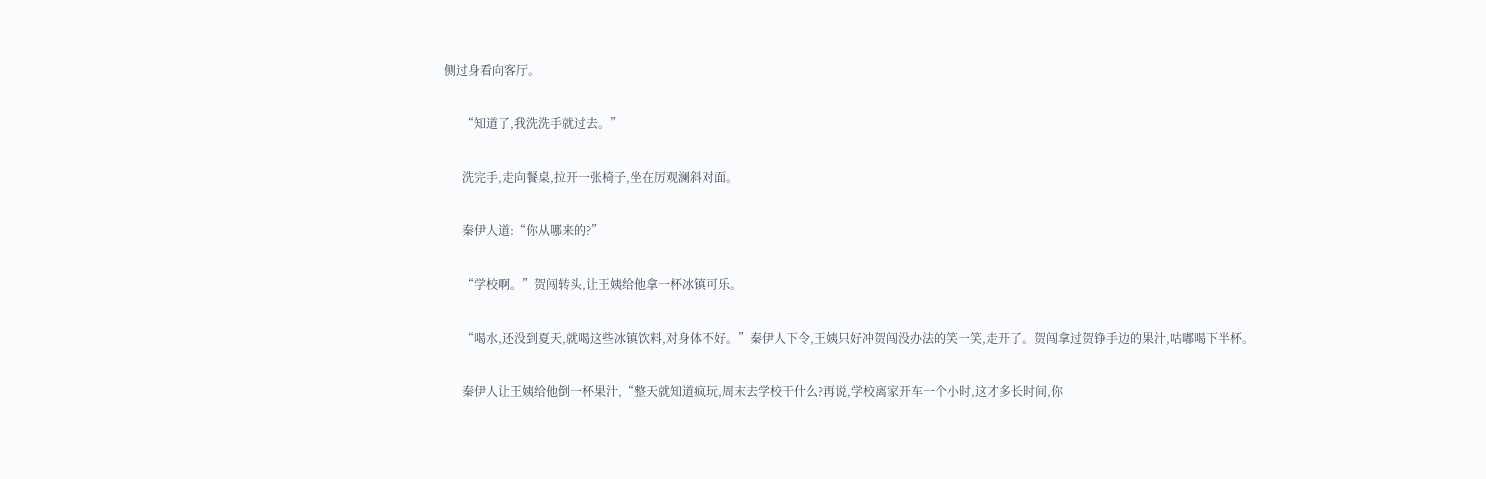侧过身看向客厅。

      “知道了,我洗洗手就过去。”

      洗完手,走向餐桌,拉开一张椅子,坐在厉观澜斜对面。

      秦伊人道:“你从哪来的?”

      “学校啊。”贺闯转头,让王姨给他拿一杯冰镇可乐。

      “喝水,还没到夏天,就喝这些冰镇饮料,对身体不好。”秦伊人下令,王姨只好冲贺闯没办法的笑一笑,走开了。贺闯拿过贺铮手边的果汁,咕嘟喝下半杯。

      秦伊人让王姨给他倒一杯果汁,“整天就知道疯玩,周末去学校干什么?再说,学校离家开车一个小时,这才多长时间,你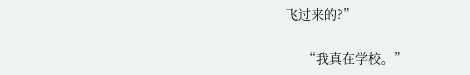飞过来的?”

      “我真在学校。”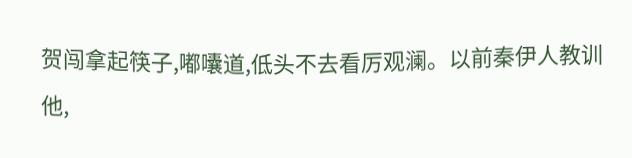贺闯拿起筷子,嘟囔道,低头不去看厉观澜。以前秦伊人教训他,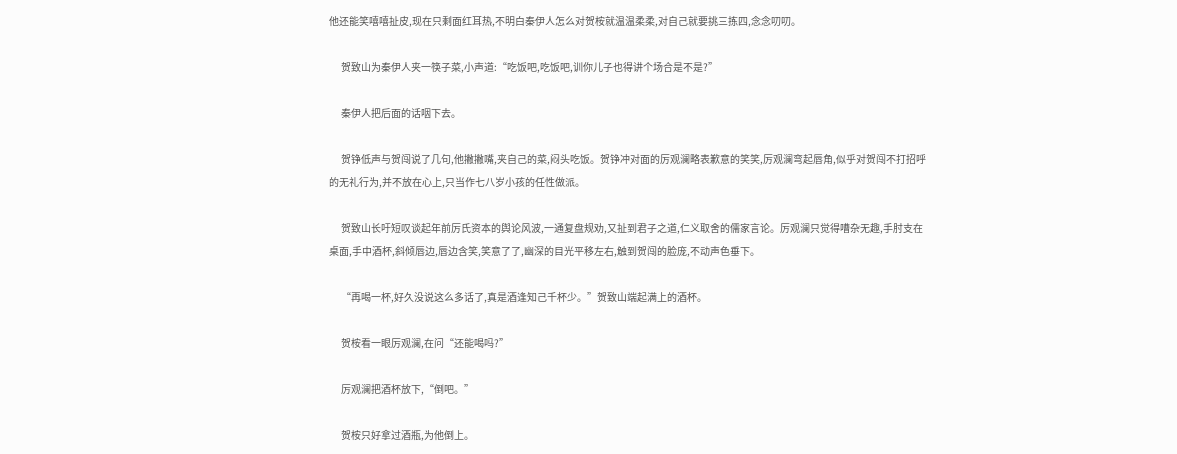他还能笑嘻嘻扯皮,现在只剩面红耳热,不明白秦伊人怎么对贺桉就温温柔柔,对自己就要挑三拣四,念念叨叨。

      贺致山为秦伊人夹一筷子菜,小声道:“吃饭吧,吃饭吧,训你儿子也得讲个场合是不是?”

      秦伊人把后面的话咽下去。

      贺铮低声与贺闯说了几句,他撇撇嘴,夹自己的菜,闷头吃饭。贺铮冲对面的厉观澜略表歉意的笑笑,厉观澜弯起唇角,似乎对贺闯不打招呼的无礼行为,并不放在心上,只当作七八岁小孩的任性做派。

      贺致山长吁短叹谈起年前厉氏资本的舆论风波,一通复盘规劝,又扯到君子之道,仁义取舍的儒家言论。厉观澜只觉得嘈杂无趣,手肘支在桌面,手中酒杯,斜倾唇边,唇边含笑,笑意了了,幽深的目光平移左右,触到贺闯的脸庞,不动声色垂下。

      “再喝一杯,好久没说这么多话了,真是酒逢知己千杯少。”贺致山端起满上的酒杯。

      贺桉看一眼厉观澜,在问“还能喝吗?”

      厉观澜把酒杯放下,“倒吧。”

      贺桉只好拿过酒瓶,为他倒上。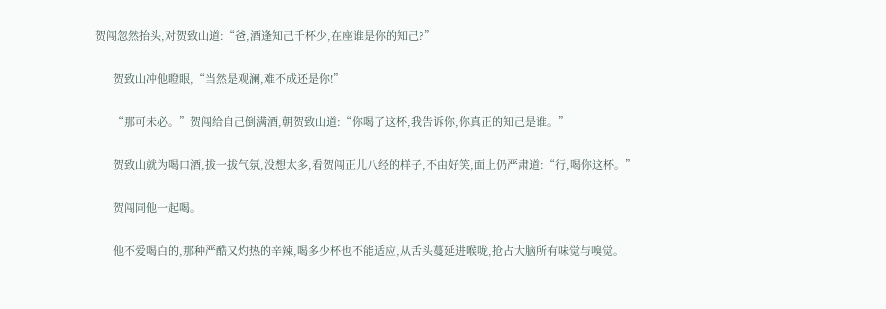贺闯忽然抬头,对贺致山道:“爸,酒逢知己千杯少,在座谁是你的知己?”

      贺致山冲他瞪眼,“当然是观澜,难不成还是你!”

      “那可未必。”贺闯给自己倒满酒,朝贺致山道:“你喝了这杯,我告诉你,你真正的知己是谁。”

      贺致山就为喝口酒,拔一拔气氛,没想太多,看贺闯正儿八经的样子,不由好笑,面上仍严肃道:“行,喝你这杯。”

      贺闯同他一起喝。

      他不爱喝白的,那种严酷又灼热的辛辣,喝多少杯也不能适应,从舌头蔓延进喉咙,抢占大脑所有味觉与嗅觉。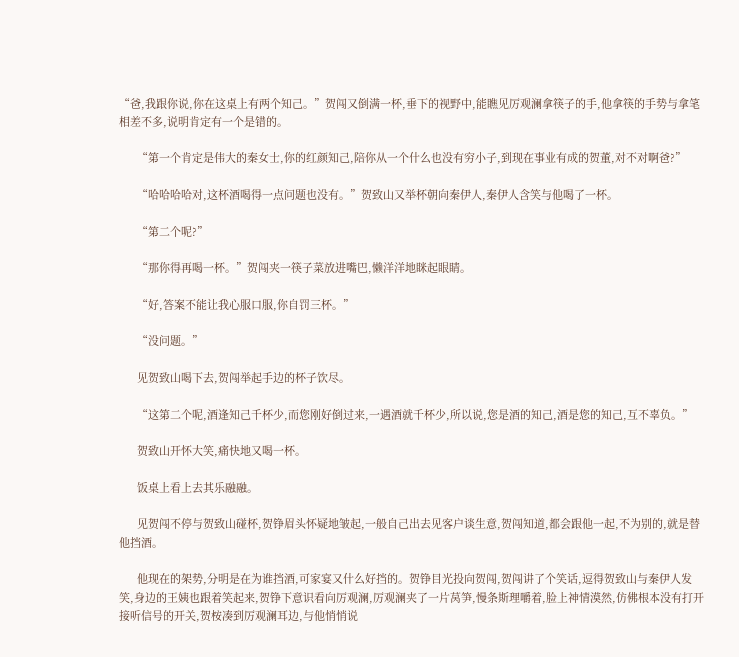“爸,我跟你说,你在这桌上有两个知己。”贺闯又倒满一杯,垂下的视野中,能瞧见厉观澜拿筷子的手,他拿筷的手势与拿笔相差不多,说明肯定有一个是错的。

      “第一个肯定是伟大的秦女士,你的红颜知己,陪你从一个什么也没有穷小子,到现在事业有成的贺董,对不对啊爸?”

      “哈哈哈哈对,这杯酒喝得一点问题也没有。”贺致山又举杯朝向秦伊人,秦伊人含笑与他喝了一杯。

      “第二个呢?”

      “那你得再喝一杯。”贺闯夹一筷子菜放进嘴巴,懒洋洋地眯起眼睛。

      “好,答案不能让我心服口服,你自罚三杯。”

      “没问题。”

      见贺致山喝下去,贺闯举起手边的杯子饮尽。

      “这第二个呢,酒逢知己千杯少,而您刚好倒过来,一遇酒就千杯少,所以说,您是酒的知己,酒是您的知己,互不辜负。”

      贺致山开怀大笑,痛快地又喝一杯。

      饭桌上看上去其乐融融。

      见贺闯不停与贺致山碰杯,贺铮眉头怀疑地皱起,一般自己出去见客户谈生意,贺闯知道,都会跟他一起,不为别的,就是替他挡酒。

      他现在的架势,分明是在为谁挡酒,可家宴又什么好挡的。贺铮目光投向贺闯,贺闯讲了个笑话,逗得贺致山与秦伊人发笑,身边的王姨也跟着笑起来,贺铮下意识看向厉观澜,厉观澜夹了一片莴笋,慢条斯理嚼着,脸上神情漠然,仿佛根本没有打开接听信号的开关,贺桉凑到厉观澜耳边,与他悄悄说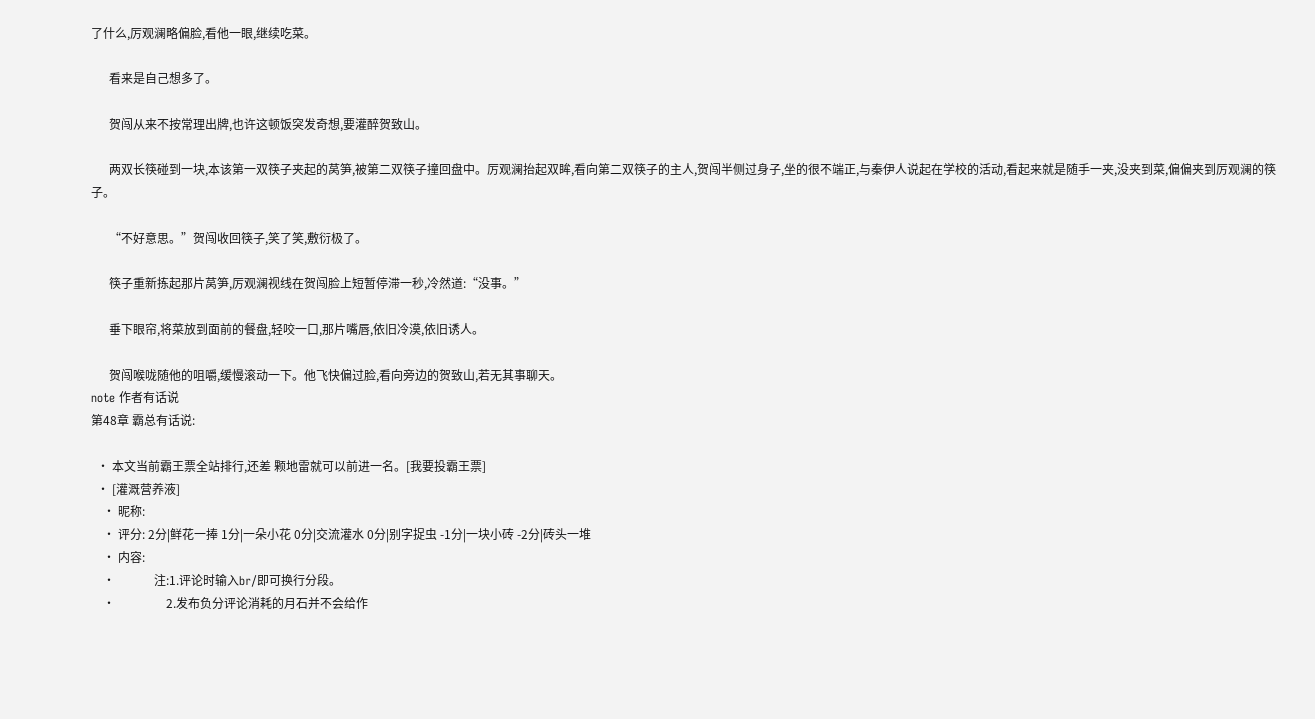了什么,厉观澜略偏脸,看他一眼,继续吃菜。

      看来是自己想多了。

      贺闯从来不按常理出牌,也许这顿饭突发奇想,要灌醉贺致山。

      两双长筷碰到一块,本该第一双筷子夹起的莴笋,被第二双筷子撞回盘中。厉观澜抬起双眸,看向第二双筷子的主人,贺闯半侧过身子,坐的很不端正,与秦伊人说起在学校的活动,看起来就是随手一夹,没夹到菜,偏偏夹到厉观澜的筷子。

      “不好意思。”贺闯收回筷子,笑了笑,敷衍极了。

      筷子重新拣起那片莴笋,厉观澜视线在贺闯脸上短暂停滞一秒,冷然道:“没事。”

      垂下眼帘,将菜放到面前的餐盘,轻咬一口,那片嘴唇,依旧冷漠,依旧诱人。

      贺闯喉咙随他的咀嚼,缓慢滚动一下。他飞快偏过脸,看向旁边的贺致山,若无其事聊天。
note 作者有话说
第48章 霸总有话说:

  • 本文当前霸王票全站排行,还差 颗地雷就可以前进一名。[我要投霸王票]
  • [灌溉营养液]
    • 昵称:
    • 评分: 2分|鲜花一捧 1分|一朵小花 0分|交流灌水 0分|别字捉虫 -1分|一块小砖 -2分|砖头一堆
    • 内容:
    •             注:1.评论时输入br/即可换行分段。
    •                 2.发布负分评论消耗的月石并不会给作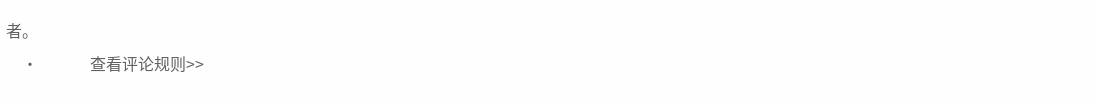者。
    •             查看评论规则>>